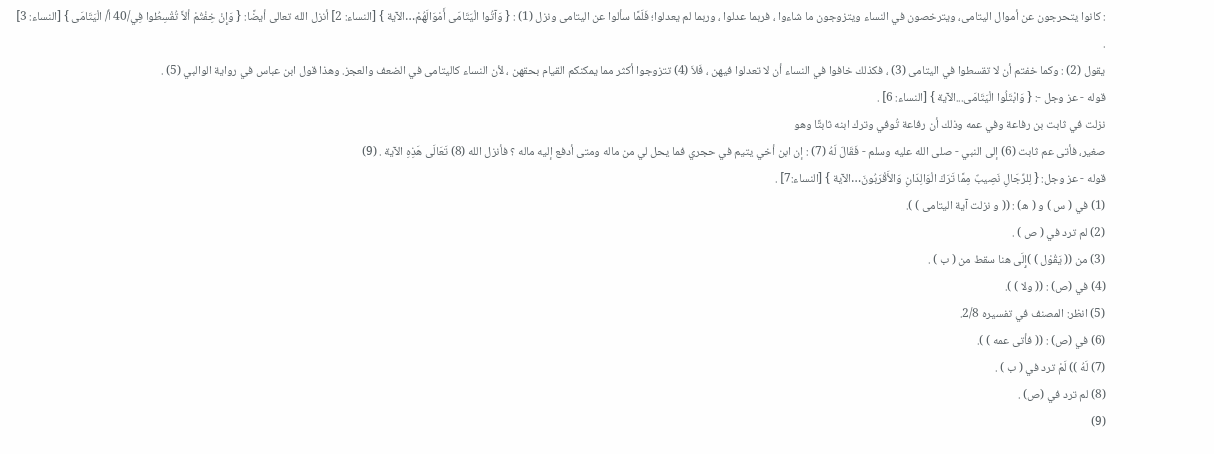: كانوا يتحرجون عن أموال اليتامى، ويترخصون في النساء ويتزوجون ما شاءوا ، فربما عدلوا ، وربما لم يعدلوا؛ فَلَمَّا سألوا عن اليتامى ونزل (1) : { وَآتُوا الْيَتَامَى أَمْوَالَهُمْ…الآية } [النساء: 2] أنزل الله تعالى أيضًا: { وَإِنْ خِفْتُمْ ألاَّ تُقْسِطُوا فِي/40 أ/ الْيَتَامَى } [النساء: 3] .
يقول (2) : وكما خفتم أن لا تقسطوا في اليتامى (3) ، فكذلك خافوا في النساء أن لا تعدلوا فيهن ، فَلاَ (4) تتزوجوا أكثر مما يمكنكم القيام بحقهن ، لأن النساء كاليتامى في الضعف والعجز. وهذا قول ابن عباس في رواية الوالبي (5) .
قوله - عز وجل -: { وَابْتَلُوا الْيَتَامَى...الآية } [النساء: 6] .
نزلت في ثابت بن رفاعة وفي عمه وذلك أن رفاعة تُوفي وترك ابنه ثابتًا وهو
صغير، فأتى عم ثابت (6) إلى النبي - صلى الله عليه وسلم - فَقَالَ لَهُ (7) : إن ابن أخي يتيم في حجري فما يحل لي من ماله ومتى أدفع إليه ماله ؟ فأنزل الله (8) تَعَالَى هَذِهِ الآية . (9)
قوله - عز وجل: { لِلرِّجَالِ نَصِيبٌ مِمَّا تَرَكَ الْوَالِدَانِ وَالأَقْرَبُونَ…الآية } [النساء:7] .
(1) في ( س ) و ( ه) : (( و نزلت آية اليتامى ) ).
(2) لم ترد في ( ص ) .
(3) من (( يَقُوْل ) )إِلَى هنا سقط من ( ب ) .
(4) في (ص) : (( ولا ) ).
(5) انظر: المصنف في تفسيره 2/8.
(6) في (ص) : (( فأتى عمه ) ).
(7) لَهُ )) لَمْ ترد في ( ب ) .
(8) لم ترد في (ص) .
(9)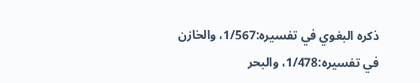ذكره البغوي في تفسيره:1/567، والخازن في تفسيره:1/478، والبحر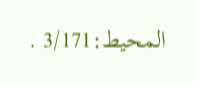المحيط:3/171 .